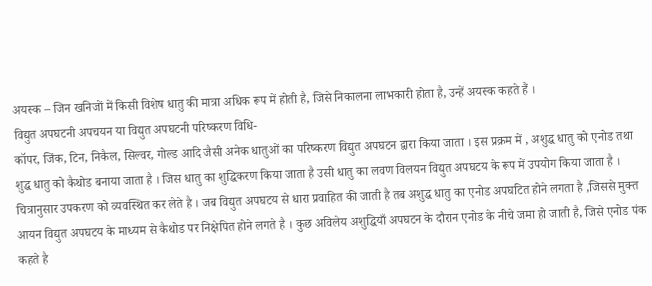अयस्क – जिन खनिजों में किसी विशेष धातु की मात्रा अधिक रूप में होती है, जिसे निकालना लाभकारी होता है, उन्हें अयस्क कहते हैं ।
विद्युत अपघटनी अपचयन या विद्युत अपघटनी परिष्करण विधि-
कॉपर, जिंक, टिन, निकैल, सिल्वर, गोल्ड आदि जैसी अनेक धातुओं का परिष्करण विद्युत अपघटन द्वारा किया जाता । इस प्रक्रम में , अशुद्ध धातु को एनोड तथा शुद्ध धातु को कैथोड बनाया जाता है । जिस धातु का शुद्धिकरण किया जाता है उसी धातु का लवण विलयन विद्युत अपघटय के रूप में उपयोग किया जाता है । चित्रानुसार उपकरण को व्यवस्थित कर लेते है । जब विद्युत अपघटय से धारा प्रवाहित की जाती है तब अशुद्ध धातु का एनोड अपघटित होने लगता है ,जिससे मुक्त आयन विद्युत अपघटय के माध्यम से कैथोड पर निक्षेपित होने लगते है । कुछ अविलेय अशुद्धियाँ अपघटन के दौरान एनोड के नीचे जमा हो जाती है, जिसे एनोड पंक कहते है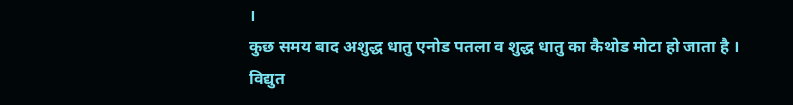।
कुछ समय बाद अशुद्ध धातु एनोड पतला व शुद्ध धातु का कैथोड मोटा हो जाता है । विद्युत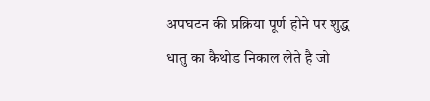अपघटन की प्रक्रिया पूर्ण होने पर शुद्ध धातु का कैथोड निकाल लेते है जो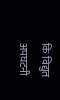कि विद्युत अपघटनी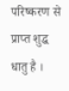परिष्करण से प्राप्त शुद्ध धातु है ।